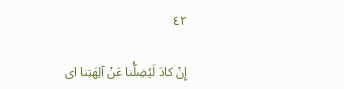٤٢

إِنْ كادَ لَيُضِلُّنا عَنْ آلِهَتِنا اى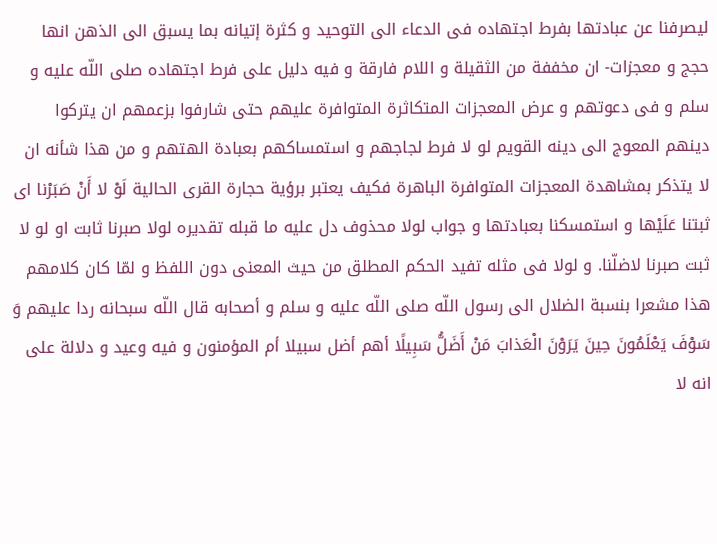ليصرفنا عن عبادتها بفرط اجتهاده فى الدعاء الى التوحيد و كثرة إتيانه بما يسبق الى الذهن انها حجج و معجزات- ان مخففة من الثقيلة و اللام فارقة و فيه دليل على فرط اجتهاده صلى اللّه عليه و سلم و فى دعوتهم و عرض المعجزات المتكاثرة المتوافرة عليهم حتى شارفوا بزعمهم ان يتركوا دينهم المعوج الى دينه القويم لو لا فرط لجاجهم و استمساكهم بعبادة الهتهم و من هذا شأنه ان لا يتذكر بمشاهدة المعجزات المتوافرة الباهرة فكيف يعتبر برؤية حجارة القرى الحالية لَوْ لا أَنْ صَبَرْنا اى ثبتنا عَلَيْها و استمسكنا بعبادتها و جواب لولا محذوف دل عليه ما قبله تقديره لولا صبرنا ثابت او لو لا ثبت صبرنا لاضلّنا. و لولا فى مثله تفيد الحكم المطلق من حيث المعنى دون اللفظ و لمّا كان كلامهم هذا مشعرا بنسبة الضلال الى رسول اللّه صلى اللّه عليه و سلم و أصحابه قال اللّه سبحانه ردا عليهم وَ سَوْفَ يَعْلَمُونَ حِينَ يَرَوْنَ الْعَذابَ مَنْ أَضَلُّ سَبِيلًا أهم أضل سبيلا أم المؤمنون و فيه وعيد و دلالة على انه لا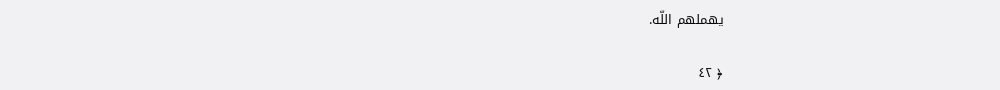يهملهم اللّه.

﴿ ٤٢